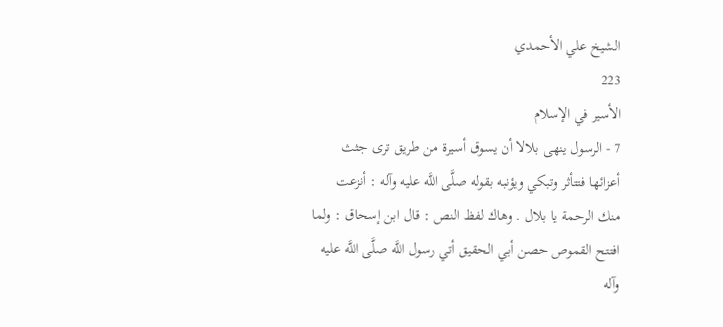الشيخ علي الأحمدي
223
الأسير في الإسلام
7 - الرسول ينهى بلالا أن يسوق أسيرة من طريق ترى جثث أعزائها فتتأثر وتبكي ويؤنبه بقوله صلَّى اللَّه عليه وآله : أنزعت منك الرحمة يا بلال . وهاك لفظ النص : قال ابن إسحاق : ولما افتتح القموص حصن أبي الحقيق أتي رسول اللَّه صلَّى اللَّه عليه وآله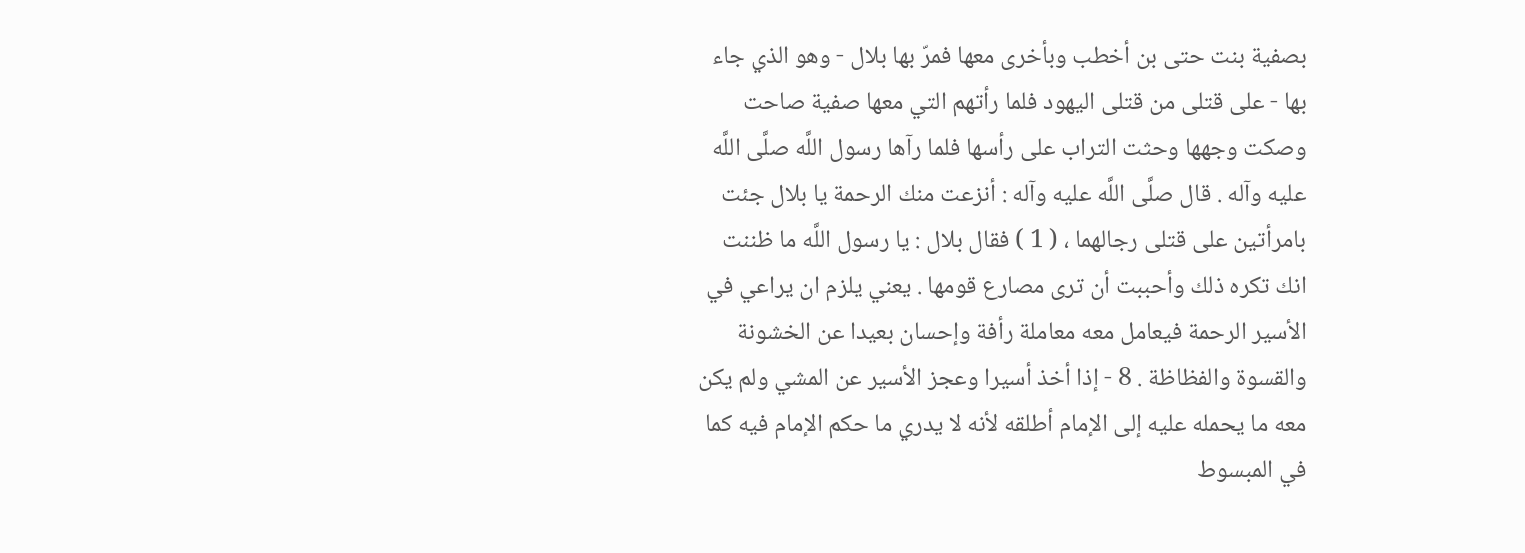بصفية بنت حتى بن أخطب وبأخرى معها فمرّ بها بلال - وهو الذي جاء بها - على قتلى من قتلى اليهود فلما رأتهم التي معها صفية صاحت وصكت وجهها وحثت التراب على رأسها فلما رآها رسول اللَّه صلَّى اللَّه عليه وآله . قال صلَّى اللَّه عليه وآله : أنزعت منك الرحمة يا بلال جئت بامرأتين على قتلى رجالهما ، ( 1 ) فقال بلال : يا رسول اللَّه ما ظننت انك تكره ذلك وأحببت أن ترى مصارع قومها . يعني يلزم ان يراعي في الأسير الرحمة فيعامل معه معاملة رأفة وإحسان بعيدا عن الخشونة والقسوة والفظاظة . 8 - إذا أخذ أسيرا وعجز الأسير عن المشي ولم يكن معه ما يحمله عليه إلى الإمام أطلقه لأنه لا يدري ما حكم الإمام فيه كما في المبسوط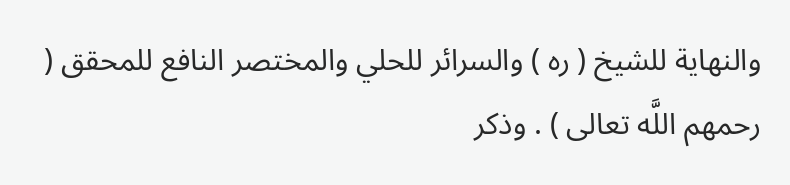والنهاية للشيخ ( ره ) والسرائر للحلي والمختصر النافع للمحقق ( رحمهم اللَّه تعالى ) . وذكر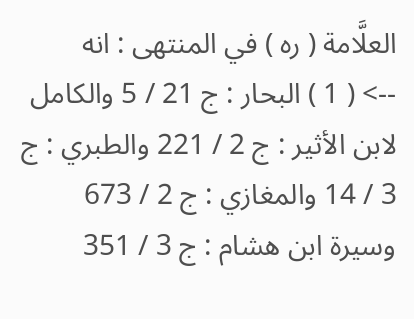العلَّامة ( ره ) في المنتهى : انه
--> ( 1 ) البحار : ج 21 / 5 والكامل لابن الأثير : ج 2 / 221 والطبري : ج 3 / 14 والمغازي : ج 2 / 673 وسيرة ابن هشام : ج 3 / 351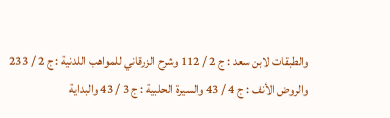والطبقات لابن سعد : ج 2 / 112 وشرح الزرقاني للمواهب اللدنية : ج 2 / 233 والروض الأنف : ج 4 / 43 والسيرة الحلبية : ج 3 / 43 والبداية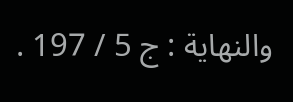والنهاية : ج 5 / 197 .